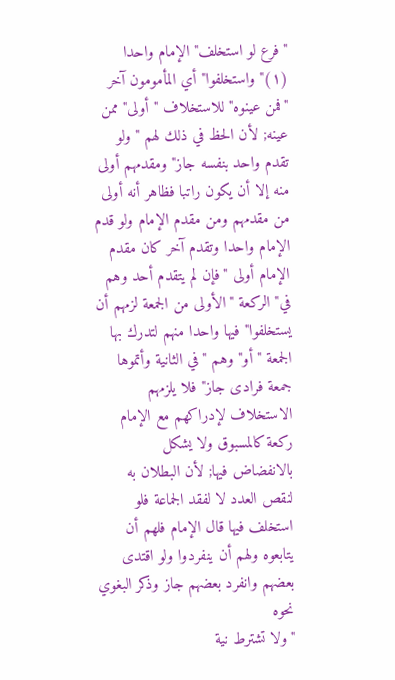"فرع لو استخلف" الإمام واحدا (١)"واستخلفوا" أي المأمومون آخر "فمن عينوه" للاستخلاف "أولى" ممن عينه; لأن الحظ في ذلك لهم "ولو تقدم واحد بنفسه جاز" ومقدمهم أولى منه إلا أن يكون راتبا فظاهر أنه أولى من مقدمهم ومن مقدم الإمام ولو قدم الإمام واحدا وتقدم آخر كان مقدم الإمام أولى "فإن لم يتقدم أحد وهم في" الركعة "الأولى من الجمعة لزمهم أن يستخلفوا" فيها واحدا منهم لتدرك بها الجمعة "أو" وهم "في الثانية وأتموها جمعة فرادى جاز" فلا يلزمهم الاستخلاف لإدراكهم مع الإمام ركعة كالمسبوق ولا يشكل بالانفضاض فيها; لأن البطلان به لنقص العدد لا لفقد الجماعة فلو استخلف فيها قال الإمام فلهم أن يتابعوه ولهم أن ينفردوا ولو اقتدى بعضهم وانفرد بعضهم جاز وذكر البغوي نحوه
"ولا تشترط نية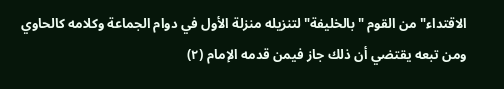الاقتداء" من القوم "بالخليفة" لتنزيله منزلة الأول في دوام الجماعة وكلامه كالحاوي ومن تبعه يقتضي أن ذلك جاز فيمن قدمه الإمام (٢)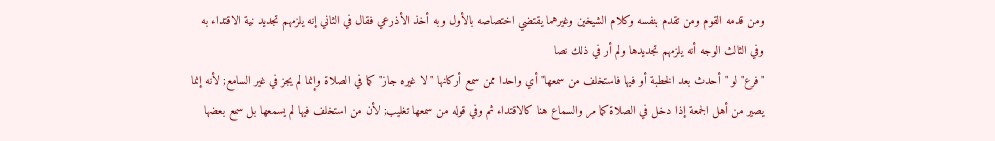ومن قدمه القوم ومن تقدم بنفسه وكلام الشيخين وغيرهما يقتضي اختصاصه بالأول وبه أخذ الأذرعي فقال في الثاني إنه يلزمهم تجديد نية الاقتداء به وفي الثالث الوجه أنه يلزمهم تجديدها ولم أر في ذلك نصا
"فرع" لو "أحدث بعد الخطبة أو فيها فاستخلف من سمعها" أي واحدا ممن سمع أركانها "لا غيره جاز" كما في الصلاة وإنما لم يجز في غير السامع; لأنه إنما يصير من أهل الجمعة إذا دخل في الصلاة كما مر والسماع هنا كالاقتداء ثم وفي قوله من سمعها تغليب; لأن من استخلف فيها لم يسمعها بل سمع بعضها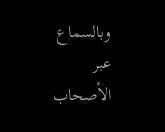وبالسماع عبر الأصحاب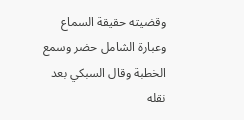وقضيته حقيقة السماع وعبارة الشامل حضر وسمع الخطبة وقال السبكي بعد نقله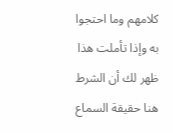كلامهم وما احتجوا به وإذا تأملت هذا ظهر لك أن الشرط هنا حقيقة السماع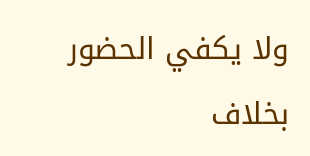ولا يكفي الحضور بخلاف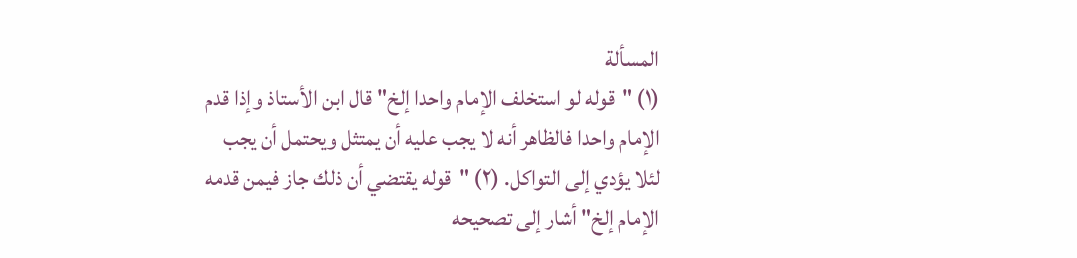المسألة
(١) "قوله لو استخلف الإمام واحدا إلخ" قال ابن الأستاذ وإذا قدم الإمام واحدا فالظاهر أنه لا يجب عليه أن يمتثل ويحتمل أن يجب لئلا يؤدي إلى التواكل. (٢) "قوله يقتضي أن ذلك جاز فيمن قدمه الإمام إلخ" أشار إلى تصحيحه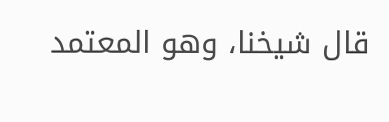قال شيخنا، وهو المعتمد